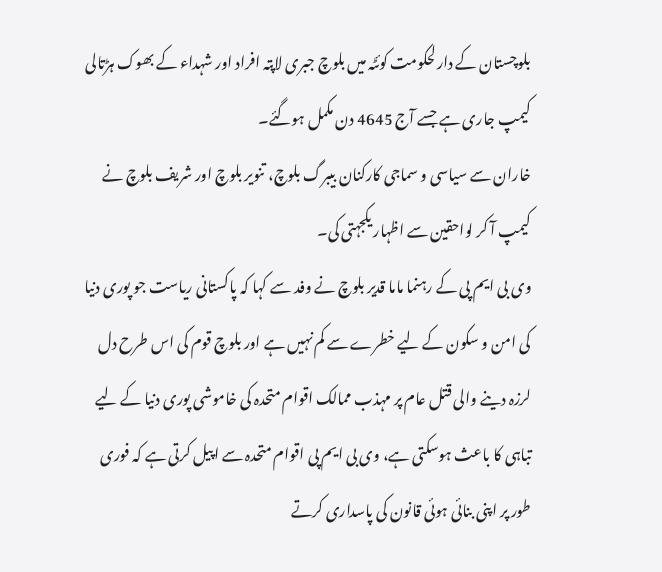بلوچستان کے دارلحکومت کوئٹہ میں بلوچ جبری لاپتہ افراد اور شہداء کے بھوک ہڑتالی کیمپ جاری ہے جسے آج 4645 دن مکمل ہوگئے۔
خاران سے سیاسی و سماجی کارکنان بیبرگ بلوچ، تنویر بلوچ اور شریف بلوچ نے کیمپ آ کر لواحقین سے اظہار یکجہتی کی۔
وی بی ایم پی کے رہنما ماما قدیر بلوچ نے وفد سے کہا کہ پاکستانی ریاست جو پوری دنیا کی امن و سکون کے لیے خطرے سے کم نہیں ہے اور بلوچ قوم کی اس طرح دل لرزہ دینے والی قتل عام پر مہذب ممالک اقوام متحدہ کی خاموشی پوری دنیا کے لیے تباہی کا باعث ہوسکتی ہے، وی بی ایم پی اقوام متحدہ سے اپیل کرتی ہے کہ فوری طور پر اپنی بنائی ہوئی قانون کی پاسداری کرتے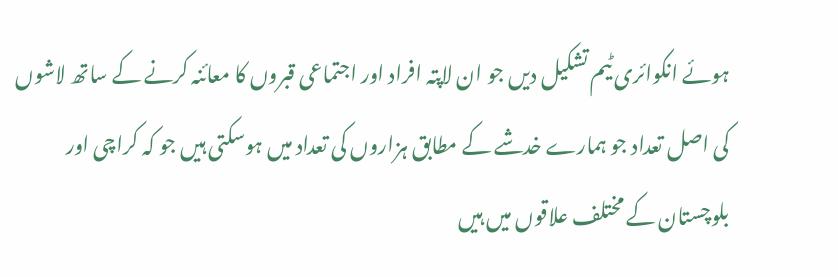ہوئے انکوائری ٹیم تشکیل دیں جو ان لاپتہ افراد اور اجتماعی قبروں کا معائنہ کرنے کے ساتھ لاشوں کی اصل تعداد جو ہمارے خدشے کے مطابق ہزاروں کی تعداد میں ہوسکتی ہیں جو کہ کراچی اور بلوچستان کے مختلف علاقوں میں ہیں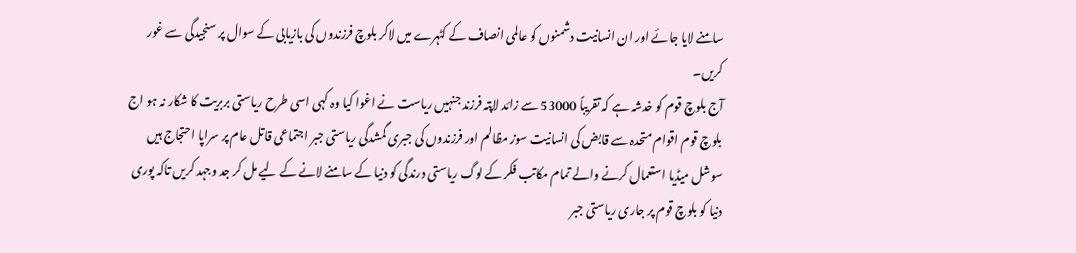سامنے لایا جائے اور ان انسانیت دشمنوں کو عالمی انصاف کے کٹہرے میں لاکر بلوچ فرزندوں کی بازیابی کے سوال پر سنجیدگی سے غور کریں۔
آج بلوچ قوم کو خدشہ ہے کہ تقریباً 53000 سے زائد لاپتہ فرزند جنہیں ریاست نے اغوا کیا وہ کہی اسی طرح ریاستی بربریت کا شکار نہ ہو اج بلوچ قوم اقوام متحدہ سے قابض کی انسانیت سوز مظالم اور فرزندوں کی جبری گمشدگی ریاستی جبر اجتماعی قاتل عام پر سراپا احتجاج ہیں سوشل میڈیا استعمال کرنے والے تمام مکاتب فکر کے لوگ ریاستی درندگی کو دنیا کے سامنے لانے کے لیے مل کر جد وجہد کریں تاکہ پوری دنیا کو بلوچ قوم پر جاری ریاستی جبر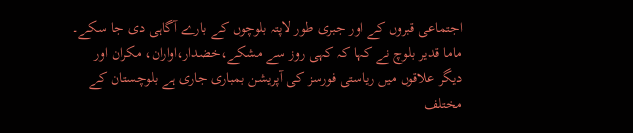اجتماعی قبروں کے اور جبری طور لاپتہ بلوچوں کے بارے آگاہی دی جا سکے۔
ماما قدیر بلوچ نے کہا کہ کہی روز سے مشکے،خضدار،اواران، مکران اور دیگر علاقوں میں ریاستی فورسز کی آپریشن بمباری جاری ہے بلوچستان کے مختلف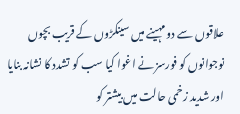علاقوں سے دو مہینے میں سینکڑوں کے قریب بچوں نوجوانوں کو فورسز نے اغوا کیا سب کو تشدد کا نشانہ بنایا اور شدید زخمی حالت میں بیشتر کو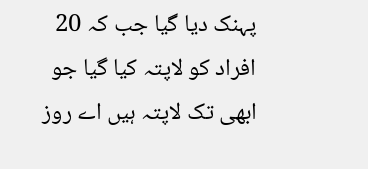پہنک دیا گیا جب کہ 20 افراد کو لاپتہ کیا گیا جو ابھی تک لاپتہ ہیں اے روز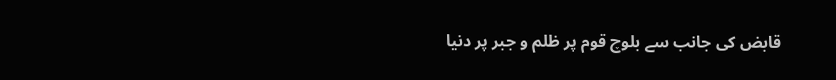قابض کی جانب سے بلوچ قوم پر ظلم و جبر پر دنیا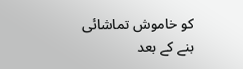کو خاموش تماشائی بنے کے بعد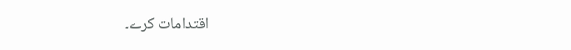اقتدامات کرے۔